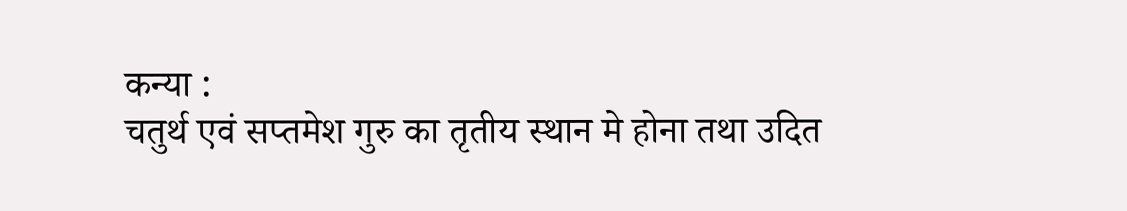कन्या :
चतुर्थ एवं सप्तमेश गुरु का तृतीय स्थान मे होना तथा उदित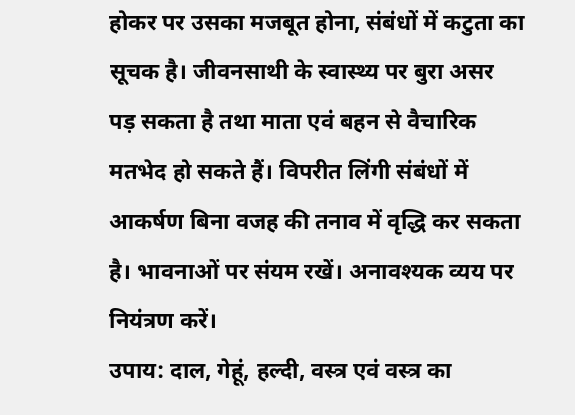होकर पर उसका मजबूत होना, संबंधों में कटुता का सूचक है। जीवनसाथी के स्वास्थ्य पर बुरा असर पड़ सकता है तथा माता एवं बहन से वैचारिक मतभेद हो सकते हैं। विपरीत लिंगी संबंधों में आकर्षण बिना वजह की तनाव में वृद्धि कर सकता है। भावनाओं पर संयम रखें। अनावश्यक व्यय पर नियंत्रण करें।
उपाय: दाल, गेहूं, हल्दी, वस्त्र एवं वस्त्र का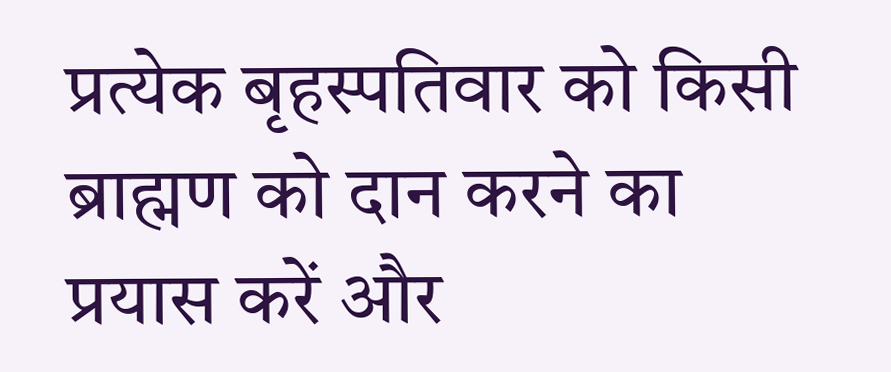प्रत्येक बृहस्पतिवार को किसी ब्राह्मण को दान करने का प्रयास करें और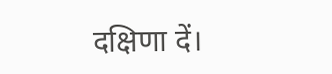दक्षिणा दें।